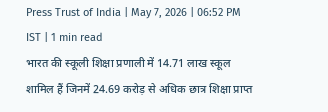Press Trust of India | May 7, 2026 | 06:52 PM IST | 1 min read
भारत की स्कूली शिक्षा प्रणाली में 14.71 लाख स्कूल शामिल हैं जिनमें 24.69 करोड़ से अधिक छात्र शिक्षा प्राप्त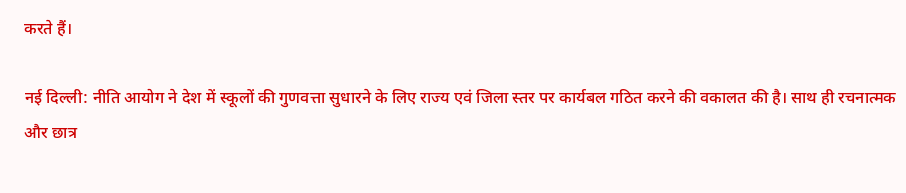करते हैं।

नई दिल्ली: नीति आयोग ने देश में स्कूलों की गुणवत्ता सुधारने के लिए राज्य एवं जिला स्तर पर कार्यबल गठित करने की वकालत की है। साथ ही रचनात्मक और छात्र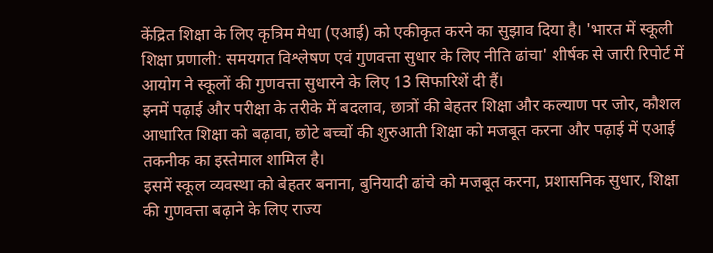केंद्रित शिक्षा के लिए कृत्रिम मेधा (एआई) को एकीकृत करने का सुझाव दिया है। 'भारत में स्कूली शिक्षा प्रणाली: समयगत विश्लेषण एवं गुणवत्ता सुधार के लिए नीति ढांचा' शीर्षक से जारी रिपोर्ट में आयोग ने स्कूलों की गुणवत्ता सुधारने के लिए 13 सिफारिशें दी हैं।
इनमें पढ़ाई और परीक्षा के तरीके में बदलाव, छात्रों की बेहतर शिक्षा और कल्याण पर जोर, कौशल आधारित शिक्षा को बढ़ावा, छोटे बच्चों की शुरुआती शिक्षा को मजबूत करना और पढ़ाई में एआई तकनीक का इस्तेमाल शामिल है।
इसमें स्कूल व्यवस्था को बेहतर बनाना, बुनियादी ढांचे को मजबूत करना, प्रशासनिक सुधार, शिक्षा की गुणवत्ता बढ़ाने के लिए राज्य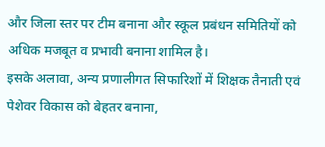और जिला स्तर पर टीम बनाना और स्कूल प्रबंधन समितियों को अधिक मजबूत व प्रभावी बनाना शामिल है।
इसके अलावा, अन्य प्रणालीगत सिफारिशों में शिक्षक तैनाती एवं पेशेवर विकास को बेहतर बनाना,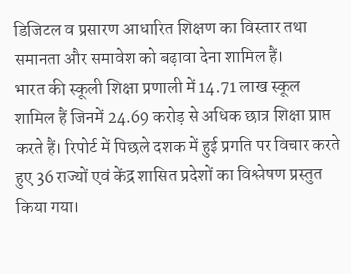डिजिटल व प्रसारण आधारित शिक्षण का विस्तार तथा समानता और समावेश को बढ़ावा देना शामिल हैं।
भारत की स्कूली शिक्षा प्रणाली में 14.71 लाख स्कूल शामिल हैं जिनमें 24.69 करोड़ से अधिक छात्र शिक्षा प्राप्त करते हैं। रिपोर्ट में पिछले दशक में हुई प्रगति पर विचार करते हुए 36 राज्यों एवं केंद्र शासित प्रदेशों का विश्लेषण प्रस्तुत किया गया।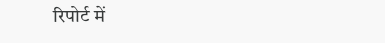रिपोर्ट में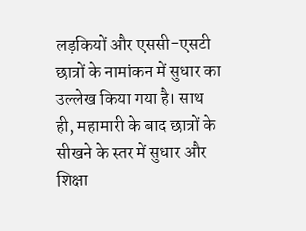लड़कियों और एससी-एसटी छात्रों के नामांकन में सुधार का उल्लेख किया गया है। साथ ही, महामारी के बाद छात्रों के सीखने के स्तर में सुधार और शिक्षा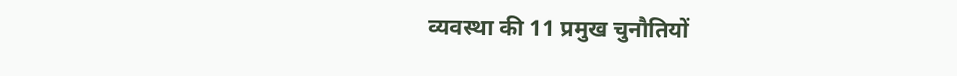व्यवस्था की 11 प्रमुख चुनौतियों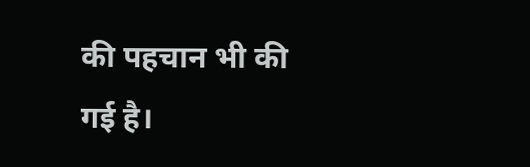की पहचान भी की गई है।